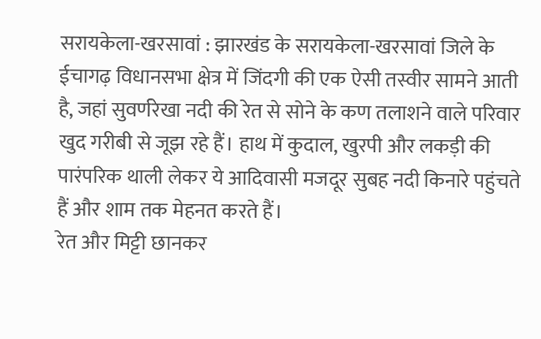सरायकेला-खरसावां : झारखंड के सरायकेला-खरसावां जिले के ईचागढ़ विधानसभा क्षेत्र में जिंदगी की एक ऐसी तस्वीर सामने आती है, जहां सुवर्णरेखा नदी की रेत से सोने के कण तलाशने वाले परिवार खुद गरीबी से जूझ रहे हैं। हाथ में कुदाल, खुरपी और लकड़ी की पारंपरिक थाली लेकर ये आदिवासी मजदूर सुबह नदी किनारे पहुंचते हैं और शाम तक मेहनत करते हैं।
रेत और मिट्टी छानकर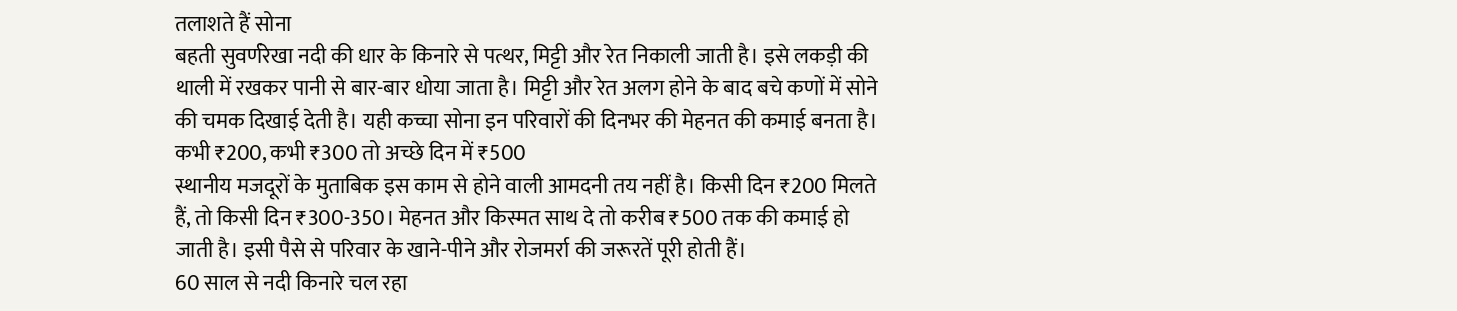तलाशते हैं सोना
बहती सुवर्णरेखा नदी की धार के किनारे से पत्थर, मिट्टी और रेत निकाली जाती है। इसे लकड़ी की थाली में रखकर पानी से बार-बार धोया जाता है। मिट्टी और रेत अलग होने के बाद बचे कणों में सोने की चमक दिखाई देती है। यही कच्चा सोना इन परिवारों की दिनभर की मेहनत की कमाई बनता है।
कभी ₹200, कभी ₹300 तो अच्छे दिन में ₹500
स्थानीय मजदूरों के मुताबिक इस काम से होने वाली आमदनी तय नहीं है। किसी दिन ₹200 मिलते हैं, तो किसी दिन ₹300-350। मेहनत और किस्मत साथ दे तो करीब ₹500 तक की कमाई हो जाती है। इसी पैसे से परिवार के खाने-पीने और रोजमर्रा की जरूरतें पूरी होती हैं।
60 साल से नदी किनारे चल रहा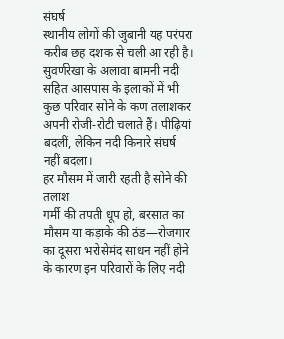संघर्ष
स्थानीय लोगों की जुबानी यह परंपरा करीब छह दशक से चली आ रही है। सुवर्णरेखा के अलावा बामनी नदी सहित आसपास के इलाकों में भी कुछ परिवार सोने के कण तलाशकर अपनी रोजी-रोटी चलाते हैं। पीढ़ियां बदलीं, लेकिन नदी किनारे संघर्ष नहीं बदला।
हर मौसम में जारी रहती है सोने की तलाश
गर्मी की तपती धूप हो, बरसात का मौसम या कड़ाके की ठंड—रोजगार का दूसरा भरोसेमंद साधन नहीं होने के कारण इन परिवारों के लिए नदी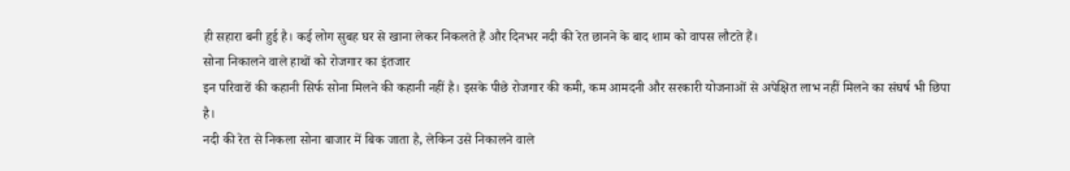ही सहारा बनी हुई है। कई लोग सुबह घर से खाना लेकर निकलते हैं और दिनभर नदी की रेत छानने के बाद शाम को वापस लौटते हैं।
सोना निकालने वाले हाथों को रोजगार का इंतजार
इन परिवारों की कहानी सिर्फ सोना मिलने की कहानी नहीं है। इसके पीछे रोजगार की कमी, कम आमदनी और सरकारी योजनाओं से अपेक्षित लाभ नहीं मिलने का संघर्ष भी छिपा है।
नदी की रेत से निकला सोना बाजार में बिक जाता है, लेकिन उसे निकालने वाले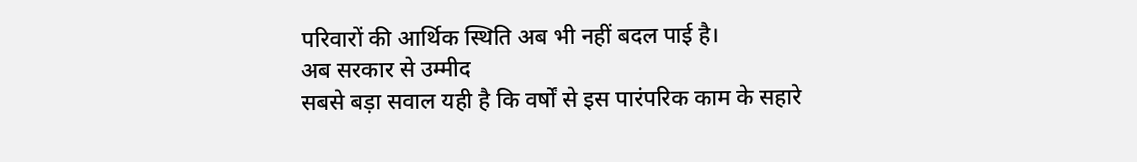परिवारों की आर्थिक स्थिति अब भी नहीं बदल पाई है।
अब सरकार से उम्मीद
सबसे बड़ा सवाल यही है कि वर्षों से इस पारंपरिक काम के सहारे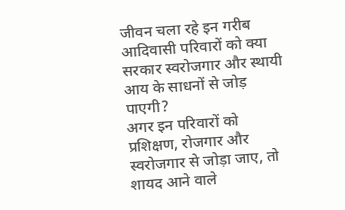जीवन चला रहे इन गरीब आदिवासी परिवारों को क्या सरकार स्वरोजगार और स्थायी आय के साधनों से जोड़ पाएगी?
अगर इन परिवारों को प्रशिक्षण, रोजगार और स्वरोजगार से जोड़ा जाए, तो शायद आने वाले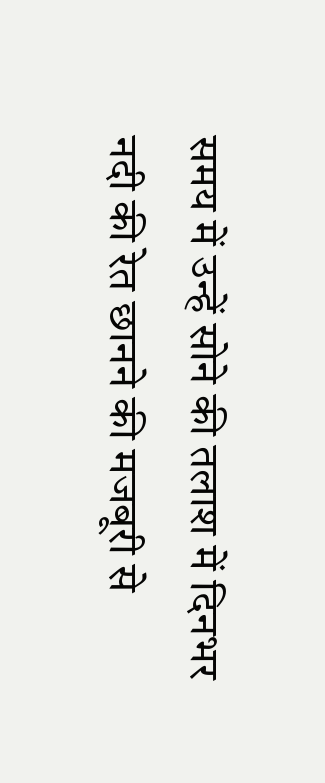समय में उन्हें सोने की तलाश में दिनभर नदी की रेत छानने की मजबूरी से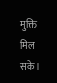मुक्ति मिल सके।